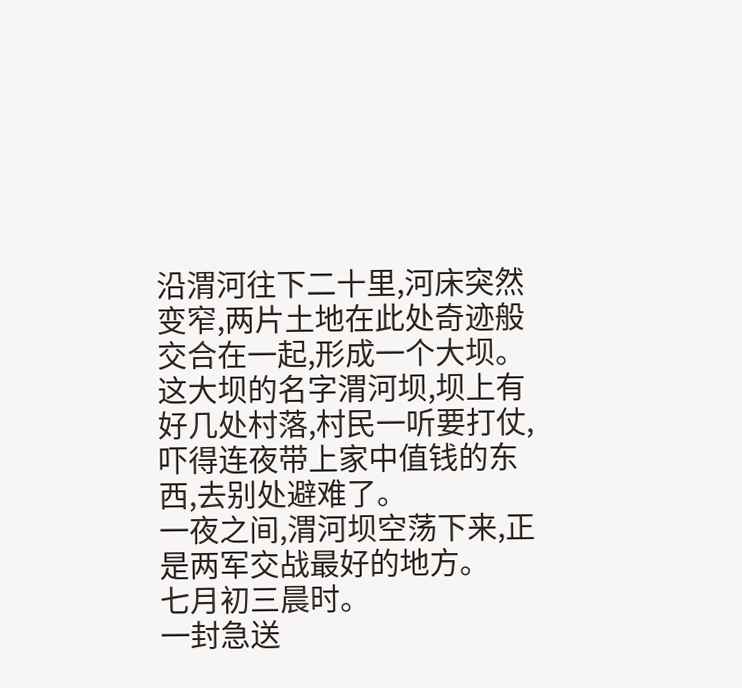沿渭河往下二十里,河床突然变窄,两片土地在此处奇迹般交合在一起,形成一个大坝。
这大坝的名字渭河坝,坝上有好几处村落,村民一听要打仗,吓得连夜带上家中值钱的东西,去别处避难了。
一夜之间,渭河坝空荡下来,正是两军交战最好的地方。
七月初三晨时。
一封急送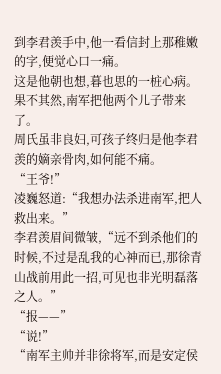到李君羡手中,他一看信封上那稚嫩的字,便觉心口一痛。
这是他朝也想,暮也思的一桩心病。
果不其然,南军把他两个儿子带来了。
周氏虽非良妇,可孩子终归是他李君羡的嫡亲骨肉,如何能不痛。
“王爷!”
凌巍怒道:“我想办法杀进南军,把人救出来。”
李君羡眉间微皱,“远不到杀他们的时候,不过是乱我的心神而已,那徐青山战前用此一招,可见也非光明磊落之人。”
“报——”
“说!”
“南军主帅并非徐将军,而是安定侯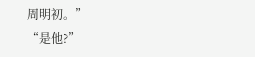周明初。”
“是他?”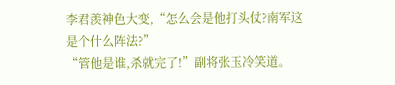李君羡神色大变,“怎么会是他打头仗?南军这是个什么阵法?”
“管他是谁,杀就完了!”副将张玉冷笑道。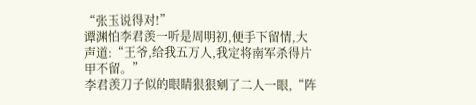“张玉说得对!”
谭渊怕李君羡一听是周明初,便手下留情,大声道:“王爷,给我五万人,我定将南军杀得片甲不留。”
李君羡刀子似的眼睛狠狠剜了二人一眼,“阵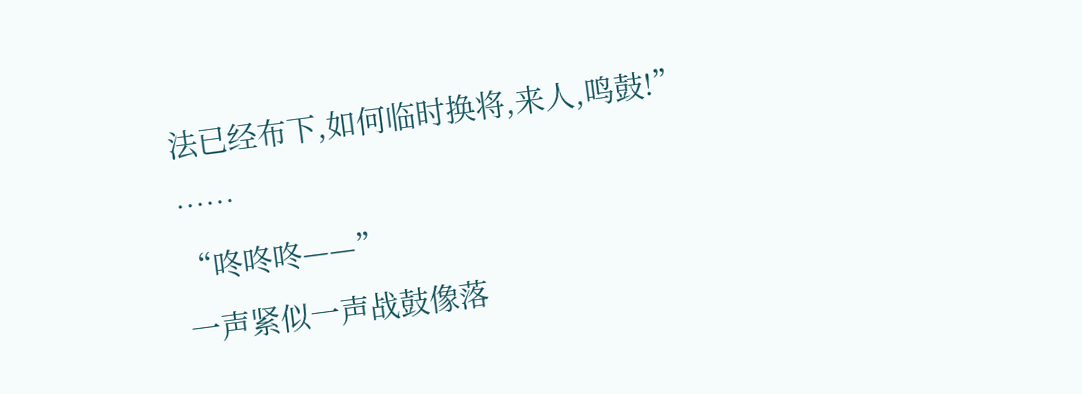法已经布下,如何临时换将,来人,鸣鼓!”
……
“咚咚咚——”
一声紧似一声战鼓像落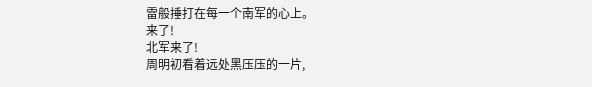雷般捶打在每一个南军的心上。
来了!
北军来了!
周明初看着远处黑压压的一片,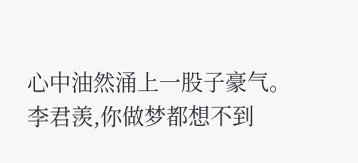心中油然涌上一股子豪气。
李君羡,你做梦都想不到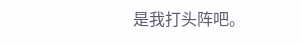是我打头阵吧。